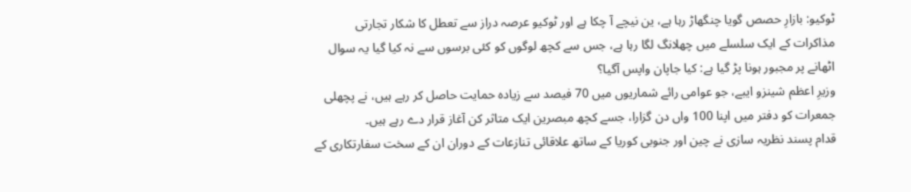ٹوکیو: بازارِ حصص گویا چنگھاڑ رہا ہے، ین نیچے آ چکا ہے اور ٹوکیو عرصہ دراز سے تعطل کا شکار تجارتی مذاکرات کے ایک سلسلے میں چھلانگ لگا رہا ہے، جس سے کچھ لوگوں کو کئی برسوں سے نہ کیا گیا یہ سوال اٹھانے پر مجبور ہونا پڑ گیا ہے: کیا جاپان واپس آگیا؟
وزیرِ اعظم شینزو ایبے، جو عوامی رائے شماریوں میں 70 فیصد سے زیادہ حمایت حاصل کر رہے ہیں، نے پچھلی جمعرات کو دفتر میں اپنا 100 واں دن گزارا، جسے کچھ مبصرین ایک متاثر کن آغاز قرار دے رہے ہیں۔
قدام پسند نظریہ سازی نے چین اور جنوبی کوریا کے ساتھ علاقائی تنازعات کے دوران ان کے سخت سفارتکاری کے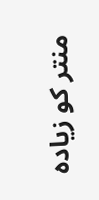منتر کو زیادہ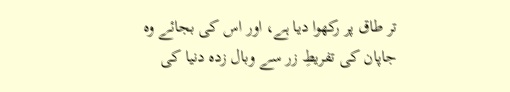تر طاق پر رکھوا دیا ہے، اور اس کی بجائے وہ جاپان کی تفریطِ زر سے وبال زدہ دنیا کی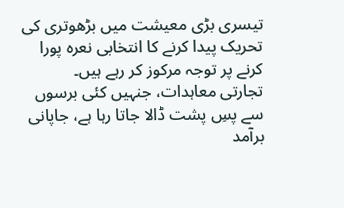تیسری بڑی معیشت میں بڑھوتری کی تحریک پیدا کرنے کا انتخابی نعرہ پورا کرنے پر توجہ مرکوز کر رہے ہیں۔
تجارتی معاہدات، جنہیں کئی برسوں سے پسِ پشت ڈالا جاتا رہا ہے، جاپانی برآمد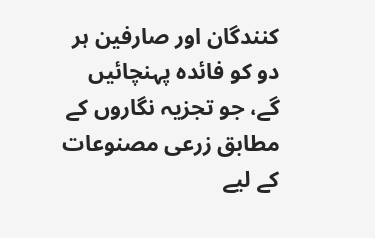کنندگان اور صارفین ہر دو کو فائدہ پہنچائیں گے، جو تجزیہ نگاروں کے مطابق زرعی مصنوعات کے لیے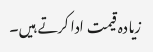زیادہ قیمت ادا کرتے ہیں۔